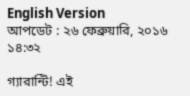English Version
আপডেট : ২৬ ফেব্রুয়ারি, ২০১৬ ১৪:৩২

গ্যারান্টি! এই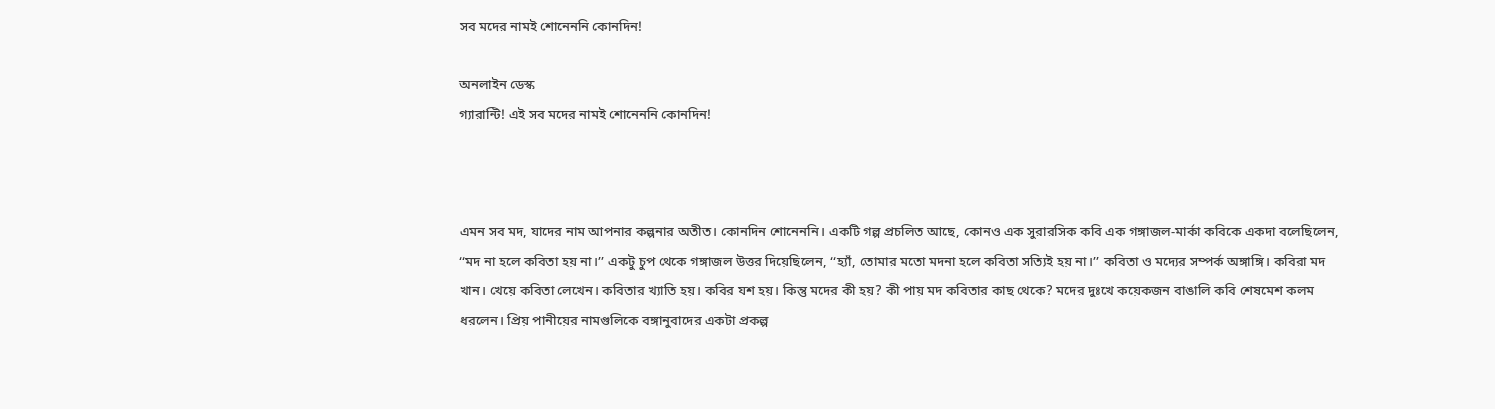সব মদের নামই শোনেননি কোনদিন!

অনলাইন ডেস্ক
গ্যারান্টি! এই সব মদের নামই শোনেননি কোনদিন!



এমন সব মদ, যাদের নাম আপনার কল্পনার অতীত। কোনদিন শোনেননি। একটি গল্প প্রচলিত আছে, কোনও এক সুরারসিক কবি এক গঙ্গাজল-মার্কা কবিকে একদা বলেছিলেন, ‘‘মদ না হলে কবিতা হয় না।’’ একটু চুপ থেকে গঙ্গাজল উত্তর দিয়েছিলেন, ‘‘হ্যাঁ, তোমার মতো মদনা হলে কবিতা সত্যিই হয় না।’’ কবিতা ও মদ্যের সম্পর্ক অঙ্গাঙ্গি। কবিরা মদ খান। খেয়ে কবিতা লেখেন। কবিতার খ্যাতি হয়। কবির যশ হয়। কিন্তু মদের কী হয়? কী পায় মদ কবিতার কাছ থেকে? মদের দুঃখে কয়েকজন বাঙালি কবি শেষমেশ কলম ধরলেন। প্রিয় পানীয়ের নামগুলিকে বঙ্গানুবাদের একটা প্রকল্প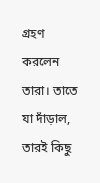গ্রহণ করলেন তারা। তাতে যা দাঁড়াল, তারই কিছু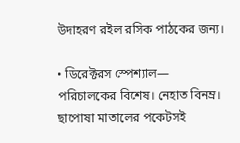উদাহরণ রইল রসিক পাঠকের জন্য।

• ডিরেক্টরস স্পেশ্যাল— পরিচালকের বিশেষ। নেহাত বিনম্র। ছাপোষা মাতালের পকেটসই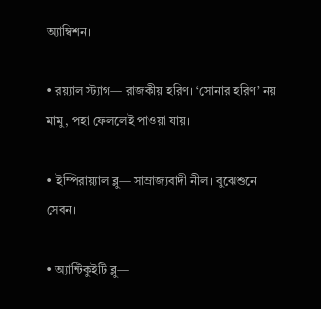অ্যাম্বিশন।

• রয়্যাল স্ট্যাগ— রাজকীয় হরিণ। ‘সোনার হরিণ’ নয় মামু, পহা ফেললেই পাওয়া যায়।

• ইম্পিরায়্যাল ব্লু— সাম্রাজ্যবাদী নীল। বুঝেশুনে সেবন।

• অ্যান্টিকুইটি ব্লু—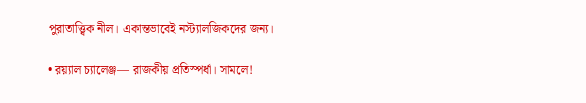পুরাতাত্ত্বিক নীল। একান্তভাবেই নস্ট্যালজিকদের জন্য।

• রয়্যাল চ্যালেঞ্জ— রাজকীয় প্রতিস্পর্ধা। সামলে!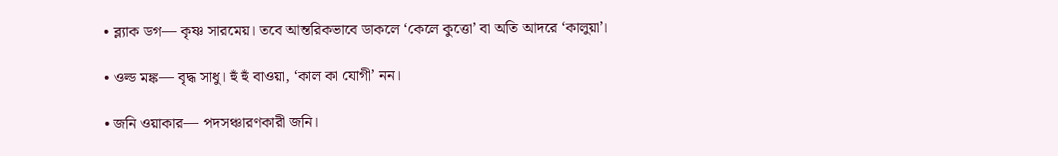• ব্ল্যাক ডগ— কৃষ্ণ সারমেয়। তবে আন্তরিকভাবে ডাকলে ‘কেলে কুত্তো’ বা অতি আদরে ‘কালুয়া’।

• ওল্ড মঙ্ক— বৃদ্ধ সাধু। হুঁ হুঁ বাওয়া, ‘কাল কা যোগী’ নন।

• জনি ওয়াকার— পদসঞ্চারণকারী জনি।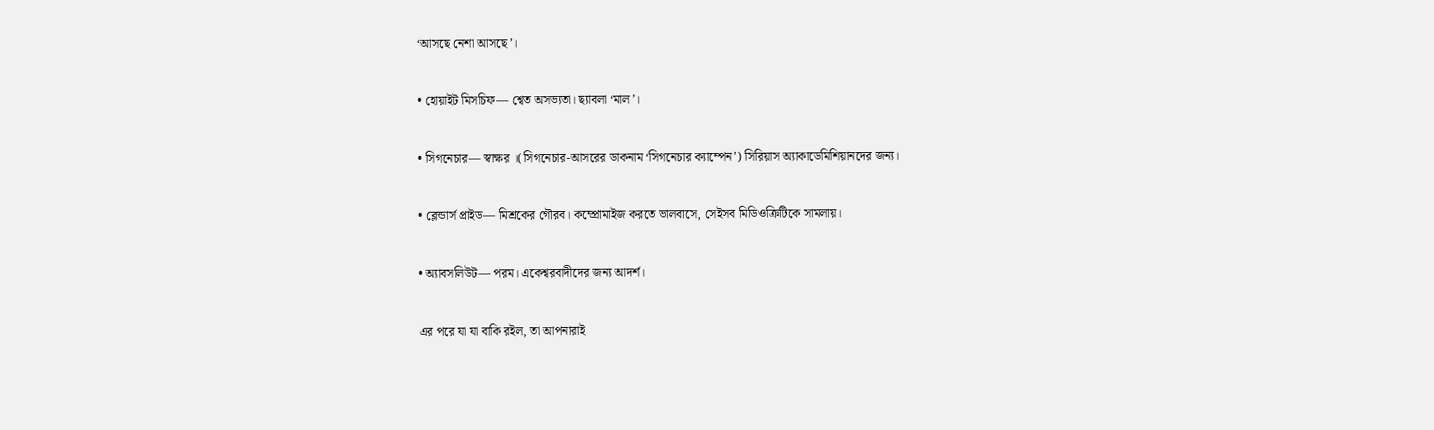‘আসছে নেশা আসছে’।

• হোয়াইট মিসচিফ— শ্বেত অসভ্যতা। ছ্যাবলা ‘মাল’।

• সিগনেচার— স্বাক্ষর ।(সিগনেচার-আসরের ডাকনাম ‘সিগনেচার ক্যাম্পেন’) সিরিয়াস অ্যাকাডেমিশিয়ানদের জন্য।

• ব্লেন্ডার্স প্রাইড— মিশ্রকের গৌরব। কম্প্রোমাইজ করতে ভালবাসে, সেইসব মিডিওক্রিটিকে সামলায়।

• অ্যাবসলিউট— পরম। একেশ্বরবাদীদের জন্য আদর্শ।

এর পরে যা যা বাকি রইল, তা আপনারাই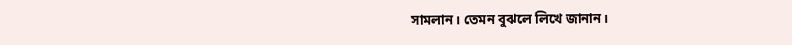সামলান। তেমন বুঝলে লিখে জানান।